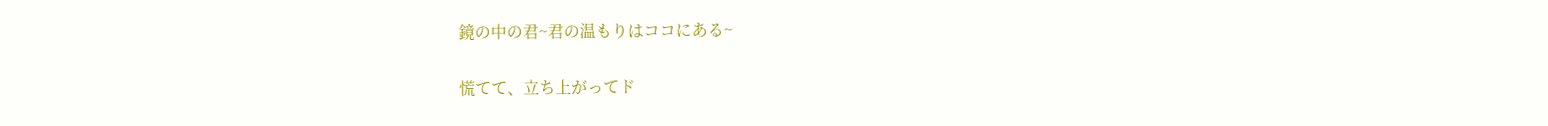鏡の中の君~君の温もりはココにある~

慌てて、立ち上がってド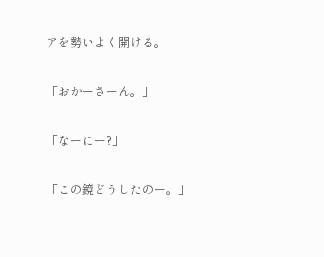アを勢いよく開ける。

「おかーさーん。」

「なーにー?」

「この鏡どうしたのー。」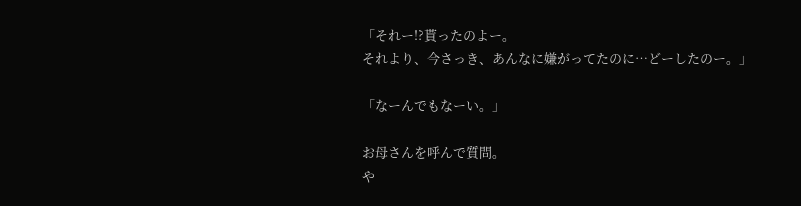「それー!?貰ったのよー。
それより、今さっき、あんなに嫌がってたのに…どーしたのー。」

「なーんでもなーい。」

お母さんを呼んで質問。
や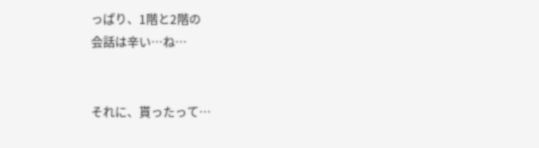っぱり、1階と2階の
会話は辛い…ね…


それに、貰ったって…